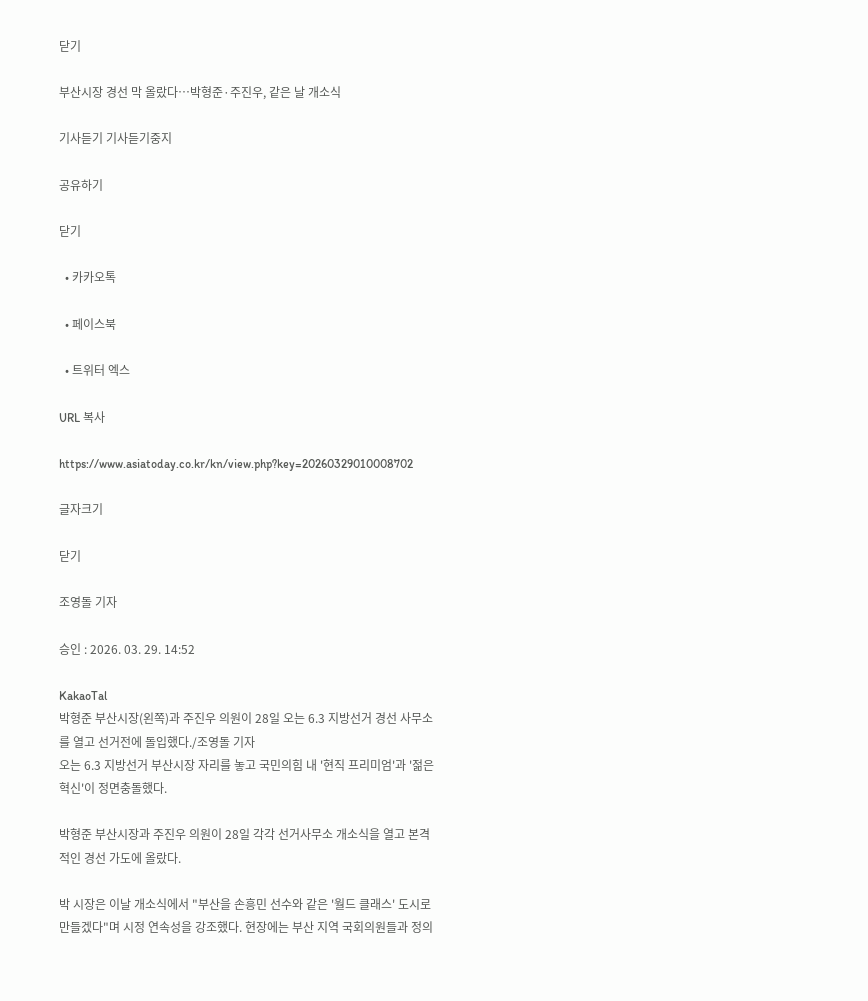닫기

부산시장 경선 막 올랐다…박형준·주진우, 같은 날 개소식

기사듣기 기사듣기중지

공유하기

닫기

  • 카카오톡

  • 페이스북

  • 트위터 엑스

URL 복사

https://www.asiatoday.co.kr/kn/view.php?key=20260329010008702

글자크기

닫기

조영돌 기자

승인 : 2026. 03. 29. 14:52

KakaoTal
박형준 부산시장(왼쪽)과 주진우 의원이 28일 오는 6.3 지방선거 경선 사무소를 열고 선거전에 돌입했다./조영돌 기자
오는 6.3 지방선거 부산시장 자리를 놓고 국민의힘 내 '현직 프리미엄'과 '젊은 혁신'이 정면충돌했다.

박형준 부산시장과 주진우 의원이 28일 각각 선거사무소 개소식을 열고 본격적인 경선 가도에 올랐다.

박 시장은 이날 개소식에서 "부산을 손흥민 선수와 같은 '월드 클래스' 도시로 만들겠다"며 시정 연속성을 강조했다. 현장에는 부산 지역 국회의원들과 정의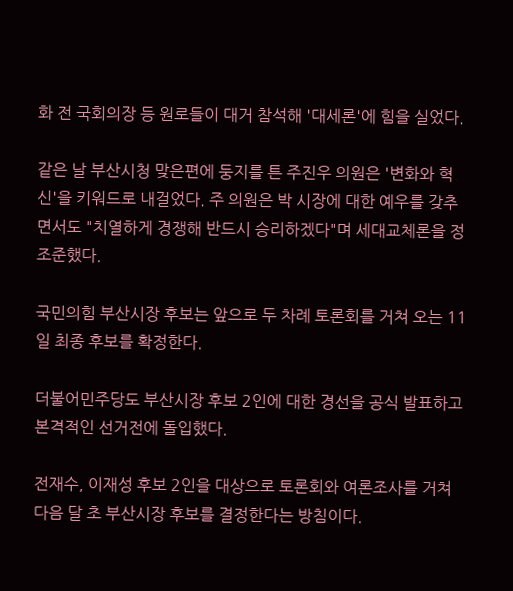화 전 국회의장 등 원로들이 대거 참석해 '대세론'에 힘을 실었다.

같은 날 부산시청 맞은편에 둥지를 튼 주진우 의원은 '변화와 혁신'을 키워드로 내걸었다. 주 의원은 박 시장에 대한 예우를 갖추면서도 "치열하게 경쟁해 반드시 승리하겠다"며 세대교체론을 정조준했다.

국민의힘 부산시장 후보는 앞으로 두 차례 토론회를 거쳐 오는 11일 최종 후보를 확정한다.

더불어민주당도 부산시장 후보 2인에 대한 경선을 공식 발표하고 본격적인 선거전에 돌입했다.

전재수, 이재성 후보 2인을 대상으로 토론회와 여론조사를 거쳐 다음 달 초 부산시장 후보를 결정한다는 방침이다.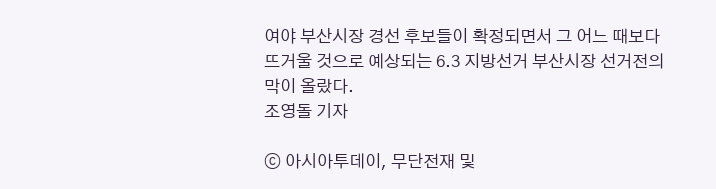여야 부산시장 경선 후보들이 확정되면서 그 어느 때보다 뜨거울 것으로 예상되는 6.3 지방선거 부산시장 선거전의 막이 올랐다.
조영돌 기자

ⓒ 아시아투데이, 무단전재 및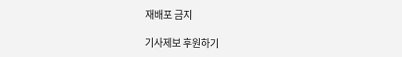재배포 금지

기사제보 후원하기